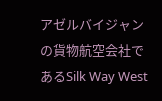アゼルバイジャンの貨物航空会社であるSilk Way West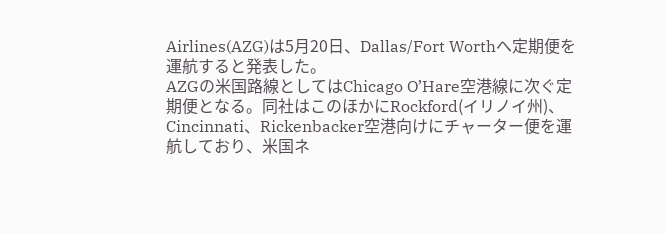Airlines(AZG)は5月20日、Dallas/Fort Worthへ定期便を運航すると発表した。
AZGの米国路線としてはChicago O’Hare空港線に次ぐ定期便となる。同社はこのほかにRockford(イリノイ州)、Cincinnati、Rickenbacker空港向けにチャーター便を運航しており、米国ネ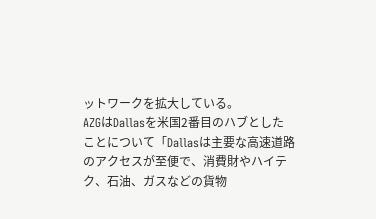ットワークを拡大している。
AZGはDallasを米国2番目のハブとしたことについて「Dallasは主要な高速道路のアクセスが至便で、消費財やハイテク、石油、ガスなどの貨物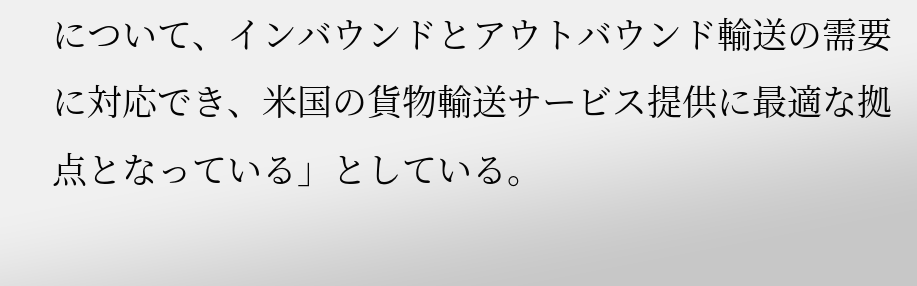について、インバウンドとアウトバウンド輸送の需要に対応でき、米国の貨物輸送サービス提供に最適な拠点となっている」としている。